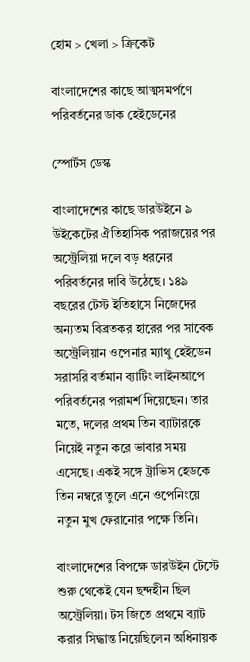হোম > খেলা > ক্রিকেট

বাংলাদেশের কাছে আত্মসমর্পণে পরিবর্তনের ডাক হেইডেনের

স্পোর্টস ডেস্ক

বাংলাদেশের কাছে ডারউইনে ৯ উইকেটের ঐতিহাসিক পরাজয়ের পর অস্ট্রেলিয়া দলে বড় ধরনের পরিবর্তনের দাবি উঠেছে। ১৪৯ বছরের টেস্ট ইতিহাসে নিজেদের অন্যতম বিব্রতকর হারের পর সাবেক অস্ট্রেলিয়ান ওপেনার ম্যাথু হেইডেন সরাসরি বর্তমান ব্যাটিং লাইনআপে পরিবর্তনের পরামর্শ দিয়েছেন। তার মতে, দলের প্রথম তিন ব্যাটারকে নিয়েই নতুন করে ভাবার সময় এসেছে। একই সঙ্গে ট্রাভিস হেডকে তিন নম্বরে তুলে এনে ওপেনিংয়ে নতুন মুখ ফেরানোর পক্ষে তিনি।

বাংলাদেশের বিপক্ষে ডারউইন টেস্টে শুরু থেকেই যেন ছন্দহীন ছিল অস্ট্রেলিয়া। টস জিতে প্রথমে ব্যাট করার সিদ্ধান্ত নিয়েছিলেন অধিনায়ক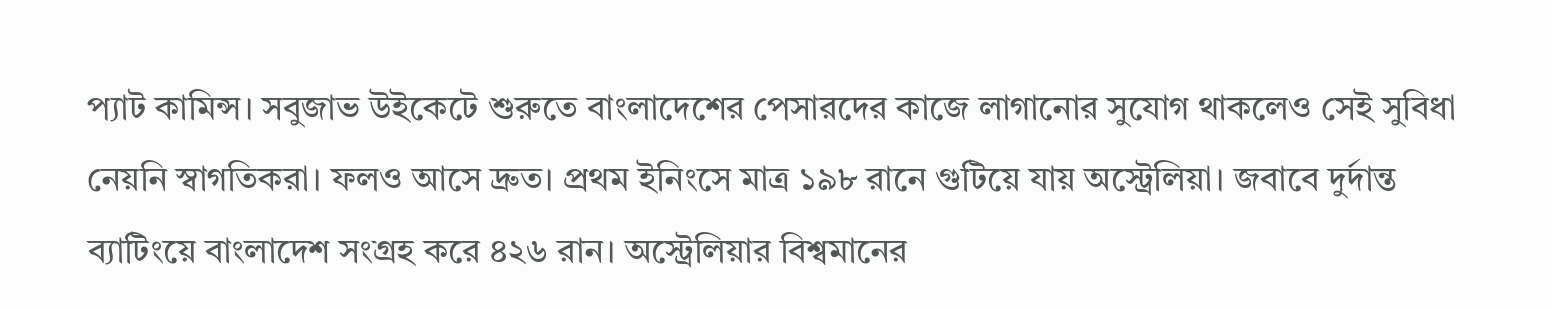প্যাট কামিন্স। সবুজাভ উইকেটে শুরুতে বাংলাদেশের পেসারদের কাজে লাগানোর সুযোগ থাকলেও সেই সুবিধা নেয়নি স্বাগতিকরা। ফলও আসে দ্রুত। প্রথম ইনিংসে মাত্র ১৯৮ রানে গুটিয়ে যায় অস্ট্রেলিয়া। জবাবে দুর্দান্ত ব্যাটিংয়ে বাংলাদেশ সংগ্রহ করে ৪২৬ রান। অস্ট্রেলিয়ার বিশ্বমানের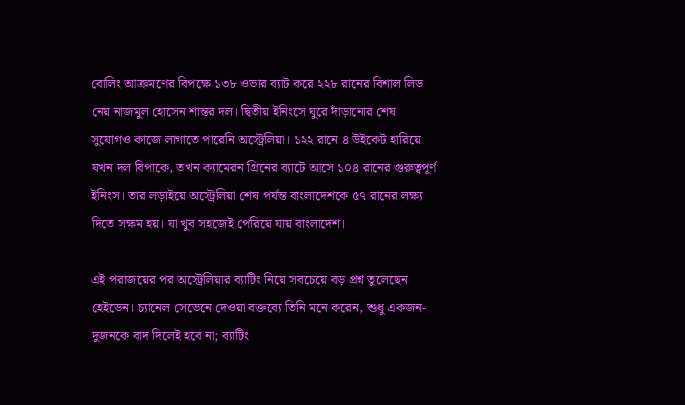বোলিং আক্রমণের বিপক্ষে ১৩৮ ওভার ব্যাট করে ২২৮ রানের বিশাল লিড নেয় নাজমুল হোসেন শান্তর দল। দ্বিতীয় ইনিংসে ঘুরে দাঁড়ানোর শেষ সুযোগও কাজে লাগাতে পারেনি অস্ট্রেলিয়া। ১২২ রানে ৪ উইকেট হারিয়ে যখন দল বিপাকে, তখন ক্যামেরন গ্রিনের ব্যাটে আসে ১০৪ রানের গুরুত্বপূর্ণ ইনিংস। তার লড়াইয়ে অস্ট্রেলিয়া শেষ পর্যন্ত বাংলাদেশকে ৫৭ রানের লক্ষ্য দিতে সক্ষম হয়। যা খুব সহজেই পেরিয়ে যায় বাংলাদেশ।

এই পরাজয়ের পর অস্ট্রেলিয়ার ব্যাটিং নিয়ে সবচেয়ে বড় প্রশ্ন তুলেছেন হেইডেন। চ্যানেল সেভেনে দেওয়া বক্তব্যে তিনি মনে করেন, শুধু একজন-দুজনকে বাদ দিলেই হবে না; ব্যাটিং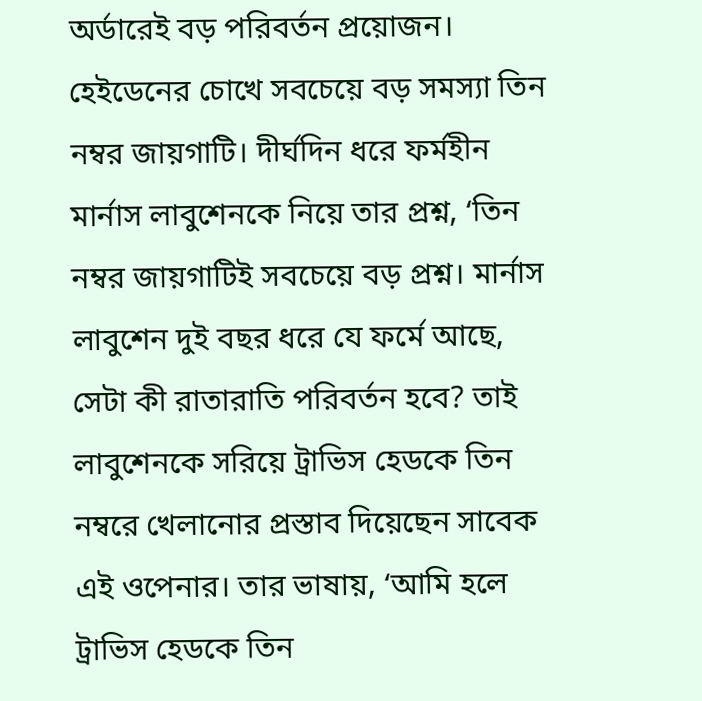অর্ডারেই বড় পরিবর্তন প্রয়োজন। হেইডেনের চোখে সবচেয়ে বড় সমস্যা তিন নম্বর জায়গাটি। দীর্ঘদিন ধরে ফর্মহীন মার্নাস লাবুশেনকে নিয়ে তার প্রশ্ন, ‘তিন নম্বর জায়গাটিই সবচেয়ে বড় প্রশ্ন। মার্নাস লাবুশেন দুই বছর ধরে যে ফর্মে আছে, সেটা কী রাতারাতি পরিবর্তন হবে? তাই লাবুশেনকে সরিয়ে ট্রাভিস হেডকে তিন নম্বরে খেলানোর প্রস্তাব দিয়েছেন সাবেক এই ওপেনার। তার ভাষায়, ‘আমি হলে ট্রাভিস হেডকে তিন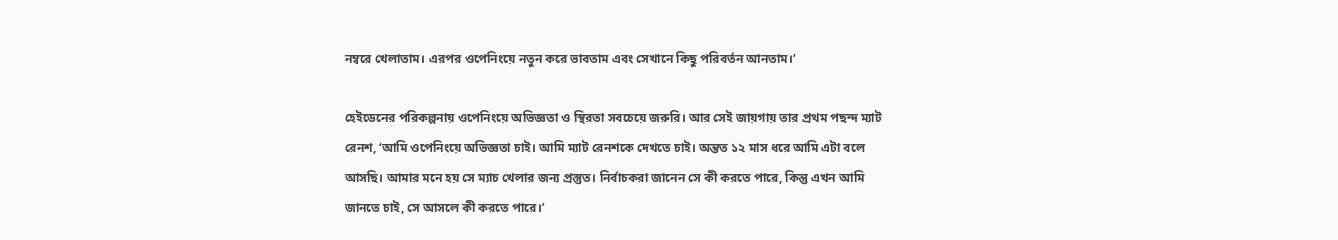নম্বরে খেলাতাম। এরপর ওপেনিংয়ে নতুন করে ভাবতাম এবং সেখানে কিছু পরিবর্তন আনতাম।’

হেইডেনের পরিকল্পনায় ওপেনিংয়ে অভিজ্ঞতা ও স্থিরতা সবচেয়ে জরুরি। আর সেই জায়গায় তার প্রথম পছন্দ ম্যাট রেনশ, ‘আমি ওপেনিংয়ে অভিজ্ঞতা চাই। আমি ম্যাট রেনশকে দেখতে চাই। অন্তত ১২ মাস ধরে আমি এটা বলে আসছি। আমার মনে হয় সে ম্যাচ খেলার জন্য প্রস্তুত। নির্বাচকরা জানেন সে কী করতে পারে, কিন্তু এখন আমি জানতে চাই, সে আসলে কী করতে পারে।’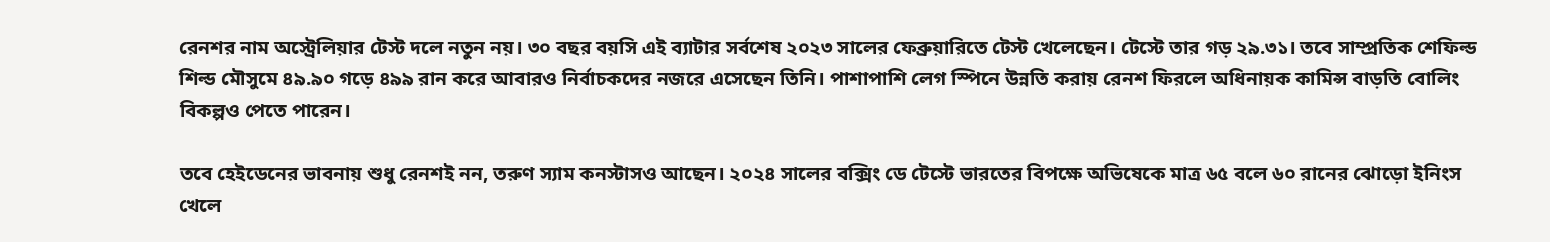রেনশর নাম অস্ট্রেলিয়ার টেস্ট দলে নতুন নয়। ৩০ বছর বয়সি এই ব্যাটার সর্বশেষ ২০২৩ সালের ফেব্রুয়ারিতে টেস্ট খেলেছেন। টেস্টে তার গড় ২৯.৩১। তবে সাম্প্রতিক শেফিল্ড শিল্ড মৌসুমে ৪৯.৯০ গড়ে ৪৯৯ রান করে আবারও নির্বাচকদের নজরে এসেছেন তিনি। পাশাপাশি লেগ স্পিনে উন্নতি করায় রেনশ ফিরলে অধিনায়ক কামিন্স বাড়তি বোলিং বিকল্পও পেতে পারেন।

তবে হেইডেনের ভাবনায় শুধু রেনশই নন, তরুণ স্যাম কনস্টাসও আছেন। ২০২৪ সালের বক্সিং ডে টেস্টে ভারতের বিপক্ষে অভিষেকে মাত্র ৬৫ বলে ৬০ রানের ঝোড়ো ইনিংস খেলে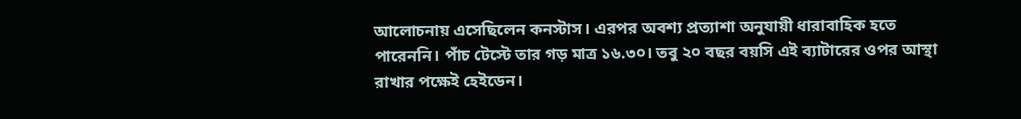আলোচনায় এসেছিলেন কনস্টাস। এরপর অবশ্য প্রত্যাশা অনুযায়ী ধারাবাহিক হতে পারেননি। পাঁচ টেস্টে তার গড় মাত্র ১৬.৩০। তবু ২০ বছর বয়সি এই ব্যাটারের ওপর আস্থা রাখার পক্ষেই হেইডেন।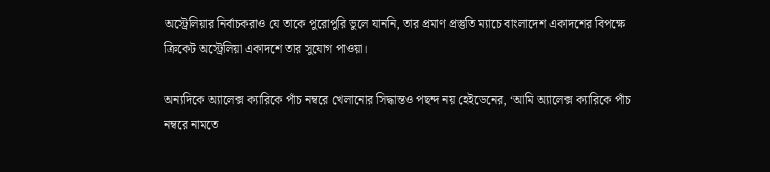অস্ট্রেলিয়ার নির্বাচকরাও যে তাকে পুরোপুরি ভুলে যাননি, তার প্রমাণ প্রস্তুতি ম্যাচে বাংলাদেশ একাদশের বিপক্ষে ক্রিকেট অস্ট্রেলিয়া একাদশে তার সুযোগ পাওয়া।

অন্যদিকে অ্যালেক্স ক্যারিকে পাঁচ নম্বরে খেলানোর সিদ্ধান্তও পছন্দ নয় হেইডেনের, ‘আমি অ্যালেক্স ক্যারিকে পাঁচ নম্বরে নামতে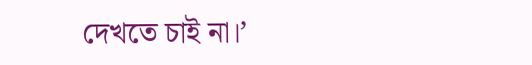দেখতে চাই না।’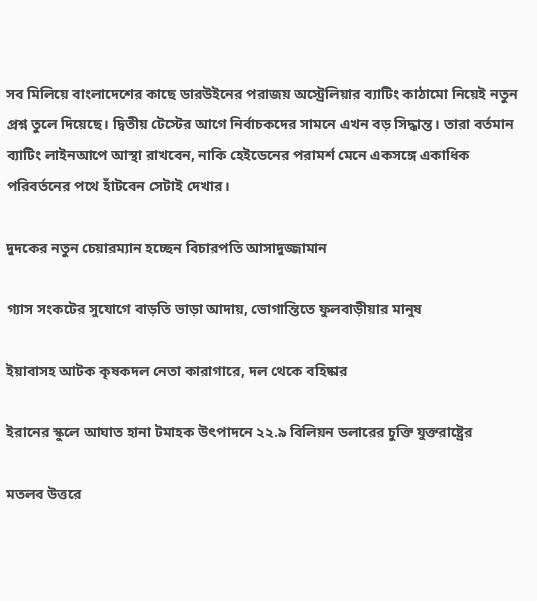সব মিলিয়ে বাংলাদেশের কাছে ডারউইনের পরাজয় অস্ট্রেলিয়ার ব্যাটিং কাঠামো নিয়েই নতুন প্রশ্ন তুলে দিয়েছে। দ্বিতীয় টেস্টের আগে নির্বাচকদের সামনে এখন বড় সিদ্ধান্ত। তারা বর্তমান ব্যাটিং লাইনআপে আস্থা রাখবেন, নাকি হেইডেনের পরামর্শ মেনে একসঙ্গে একাধিক পরিবর্তনের পথে হাঁটবেন সেটাই দেখার।

দুদকের নতুন চেয়ারম্যান হচ্ছেন বিচারপতি আসাদুজ্জামান

গ্যাস সংকটের সুযোগে বাড়তি ভাড়া আদায়, ভোগান্তিতে ফুলবাড়ীয়ার মানুষ

ইয়াবাসহ আটক কৃষকদল নেতা কারাগারে, দল থেকে বহিষ্কার

ইরানের স্কুলে আঘাত হানা টমাহক উৎপাদনে ২২.৯ বিলিয়ন ডলারের চুক্তি যুক্তরাষ্ট্রের

মতলব উত্তরে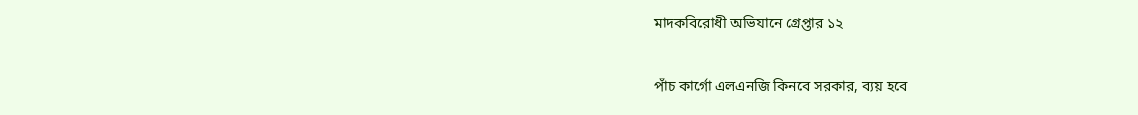মাদকবিরোধী অভিযানে গ্রেপ্তার ১২

পাঁচ কার্গো এলএনজি কিনবে সরকার, ব্যয় হবে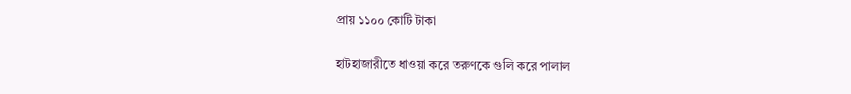প্রায় ১১০০ কোটি টাকা

হাটহাজারীতে ধাওয়া করে তরুণকে গুলি করে পালাল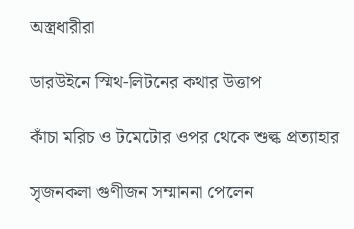অস্ত্রধারীরা

ডারউইনে স্মিথ-লিটনের কথার উত্তাপ

কাঁচা মরিচ ও টমেটোর ওপর থেকে শুল্ক প্রত্যাহার

সৃজনকলা গুণীজন সম্মাননা পেলেন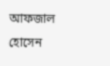আফজাল হোসেন